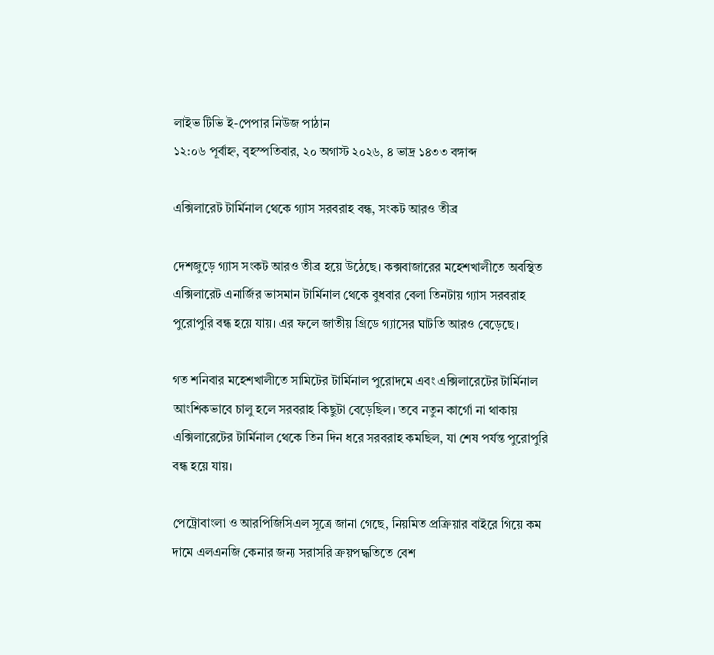লাইভ টিভি ই-পেপার নিউজ পাঠান
১২:০৬ পূর্বাহ্ন, বৃহস্পতিবার, ২০ অগাস্ট ২০২৬, ৪ ভাদ্র ১৪৩৩ বঙ্গাব্দ

এক্সিলারেট টার্মিনাল থেকে গ্যাস সরবরাহ বন্ধ, সংকট আরও তীব্র

দেশজুড়ে গ্যাস সংকট আরও তীব্র হয়ে উঠেছে। কক্সবাজারের মহেশখালীতে অবস্থিত এক্সিলারেট এনার্জির ভাসমান টার্মিনাল থেকে বুধবার বেলা তিনটায় গ্যাস সরবরাহ পুরোপুরি বন্ধ হয়ে যায়। এর ফলে জাতীয় গ্রিডে গ্যাসের ঘাটতি আরও বেড়েছে।

গত শনিবার মহেশখালীতে সামিটের টার্মিনাল পুরোদমে এবং এক্সিলারেটের টার্মিনাল আংশিকভাবে চালু হলে সরবরাহ কিছুটা বেড়েছিল। তবে নতুন কার্গো না থাকায় এক্সিলারেটের টার্মিনাল থেকে তিন দিন ধরে সরবরাহ কমছিল, যা শেষ পর্যন্ত পুরোপুরি বন্ধ হয়ে যায়।

পেট্রোবাংলা ও আরপিজিসিএল সূত্রে জানা গেছে, নিয়মিত প্রক্রিয়ার বাইরে গিয়ে কম দামে এলএনজি কেনার জন্য সরাসরি ক্রয়পদ্ধতিতে বেশ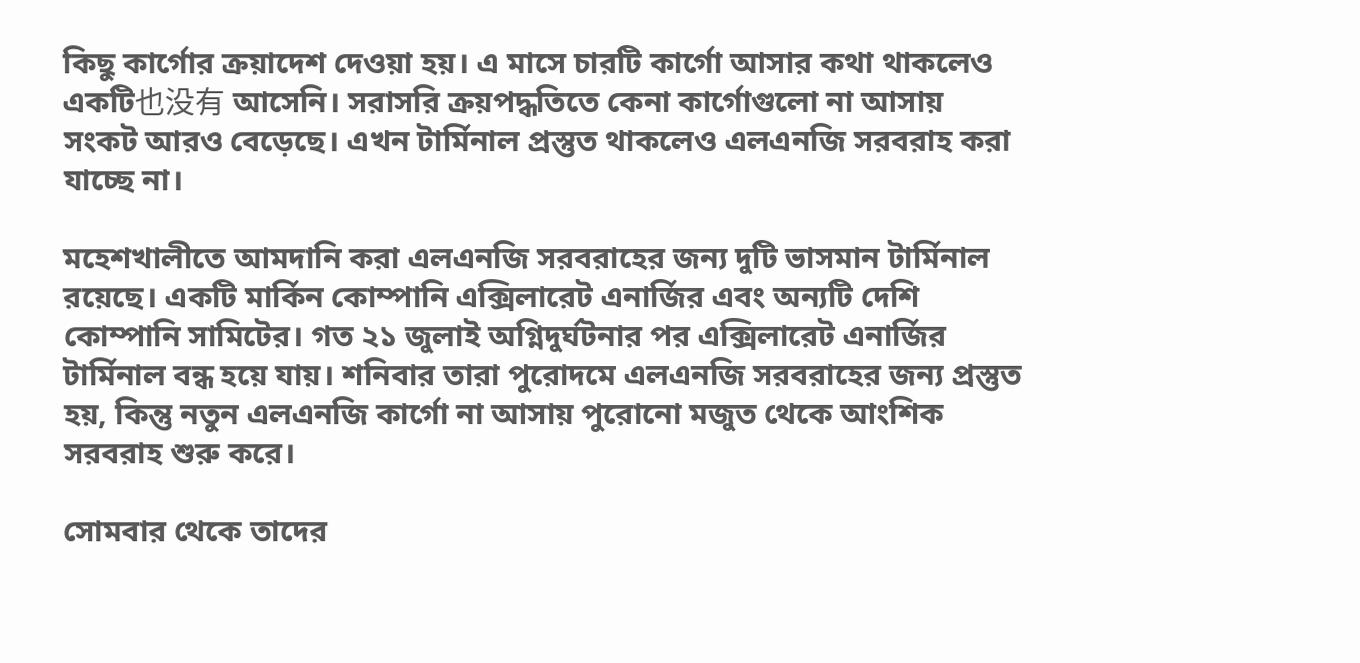কিছু কার্গোর ক্রয়াদেশ দেওয়া হয়। এ মাসে চারটি কার্গো আসার কথা থাকলেও একটি也没有 আসেনি। সরাসরি ক্রয়পদ্ধতিতে কেনা কার্গোগুলো না আসায় সংকট আরও বেড়েছে। এখন টার্মিনাল প্রস্তুত থাকলেও এলএনজি সরবরাহ করা যাচ্ছে না।

মহেশখালীতে আমদানি করা এলএনজি সরবরাহের জন্য দুটি ভাসমান টার্মিনাল রয়েছে। একটি মার্কিন কোম্পানি এক্সিলারেট এনার্জির এবং অন্যটি দেশি কোম্পানি সামিটের। গত ২১ জুলাই অগ্নিদুর্ঘটনার পর এক্সিলারেট এনার্জির টার্মিনাল বন্ধ হয়ে যায়। শনিবার তারা পুরোদমে এলএনজি সরবরাহের জন্য প্রস্তুত হয়, কিন্তু নতুন এলএনজি কার্গো না আসায় পুরোনো মজুত থেকে আংশিক সরবরাহ শুরু করে।

সোমবার থেকে তাদের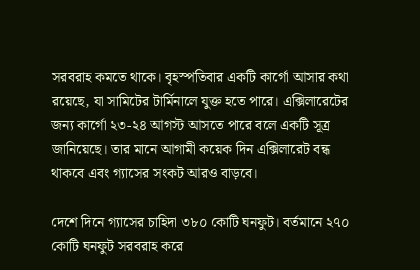সরবরাহ কমতে থাকে। বৃহস্পতিবার একটি কার্গো আসার কথা রয়েছে, যা সামিটের টার্মিনালে যুক্ত হতে পারে। এক্সিলারেটের জন্য কার্গো ২৩-২৪ আগস্ট আসতে পারে বলে একটি সূত্র জানিয়েছে। তার মানে আগামী কয়েক দিন এক্সিলারেট বন্ধ থাকবে এবং গ্যাসের সংকট আরও বাড়বে।

দেশে দিনে গ্যাসের চাহিদা ৩৮০ কোটি ঘনফুট। বর্তমানে ২৭০ কোটি ঘনফুট সরবরাহ করে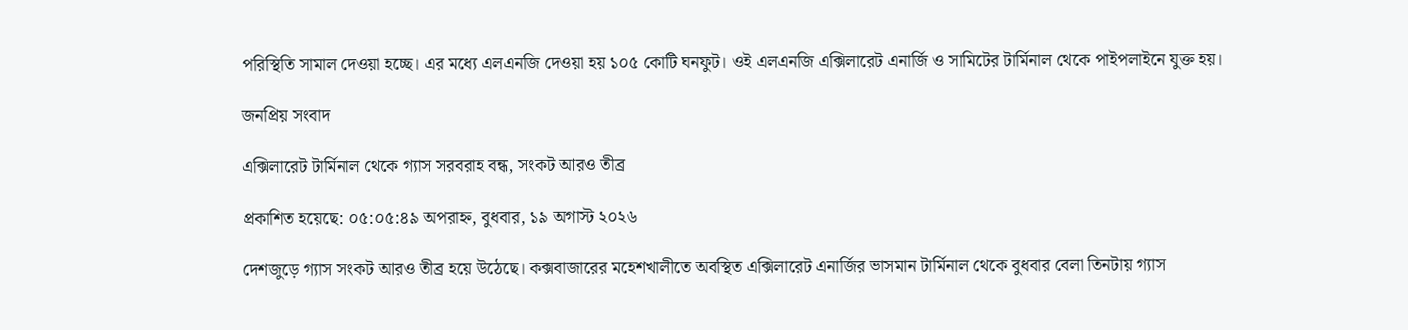পরিস্থিতি সামাল দেওয়া হচ্ছে। এর মধ্যে এলএনজি দেওয়া হয় ১০৫ কোটি ঘনফুট। ওই এলএনজি এক্সিলারেট এনার্জি ও সামিটের টার্মিনাল থেকে পাইপলাইনে যুক্ত হয়।

জনপ্রিয় সংবাদ

এক্সিলারেট টার্মিনাল থেকে গ্যাস সরবরাহ বন্ধ, সংকট আরও তীব্র

প্রকাশিত হয়েছে: ০৫:০৫:৪৯ অপরাহ্ন, বুধবার, ১৯ অগাস্ট ২০২৬

দেশজুড়ে গ্যাস সংকট আরও তীব্র হয়ে উঠেছে। কক্সবাজারের মহেশখালীতে অবস্থিত এক্সিলারেট এনার্জির ভাসমান টার্মিনাল থেকে বুধবার বেলা তিনটায় গ্যাস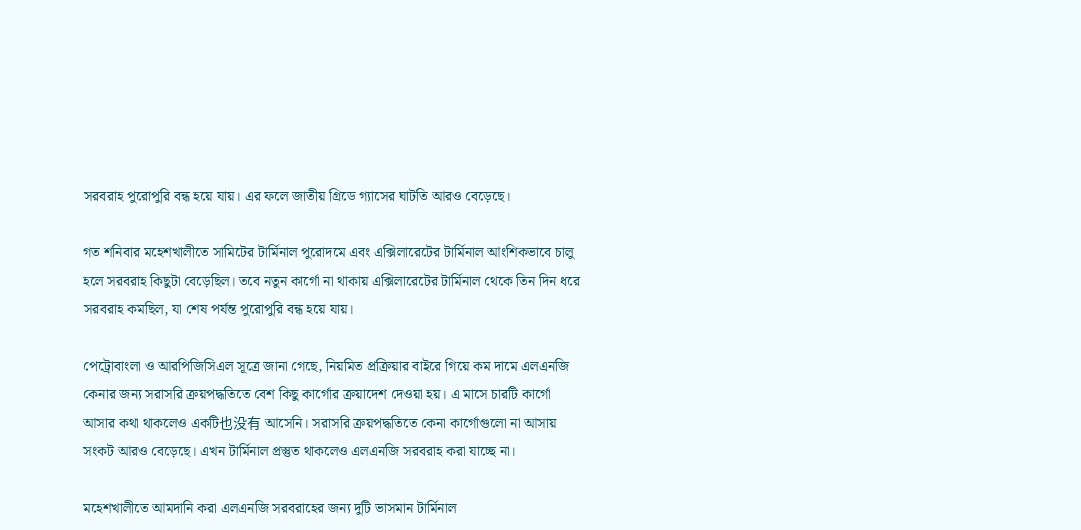সরবরাহ পুরোপুরি বন্ধ হয়ে যায়। এর ফলে জাতীয় গ্রিডে গ্যাসের ঘাটতি আরও বেড়েছে।

গত শনিবার মহেশখালীতে সামিটের টার্মিনাল পুরোদমে এবং এক্সিলারেটের টার্মিনাল আংশিকভাবে চালু হলে সরবরাহ কিছুটা বেড়েছিল। তবে নতুন কার্গো না থাকায় এক্সিলারেটের টার্মিনাল থেকে তিন দিন ধরে সরবরাহ কমছিল, যা শেষ পর্যন্ত পুরোপুরি বন্ধ হয়ে যায়।

পেট্রোবাংলা ও আরপিজিসিএল সূত্রে জানা গেছে, নিয়মিত প্রক্রিয়ার বাইরে গিয়ে কম দামে এলএনজি কেনার জন্য সরাসরি ক্রয়পদ্ধতিতে বেশ কিছু কার্গোর ক্রয়াদেশ দেওয়া হয়। এ মাসে চারটি কার্গো আসার কথা থাকলেও একটি也没有 আসেনি। সরাসরি ক্রয়পদ্ধতিতে কেনা কার্গোগুলো না আসায় সংকট আরও বেড়েছে। এখন টার্মিনাল প্রস্তুত থাকলেও এলএনজি সরবরাহ করা যাচ্ছে না।

মহেশখালীতে আমদানি করা এলএনজি সরবরাহের জন্য দুটি ভাসমান টার্মিনাল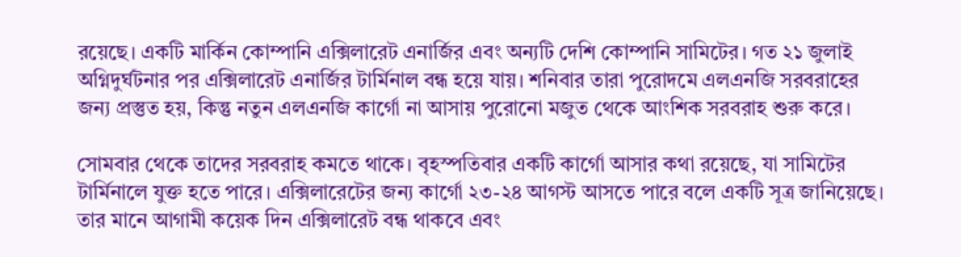রয়েছে। একটি মার্কিন কোম্পানি এক্সিলারেট এনার্জির এবং অন্যটি দেশি কোম্পানি সামিটের। গত ২১ জুলাই অগ্নিদুর্ঘটনার পর এক্সিলারেট এনার্জির টার্মিনাল বন্ধ হয়ে যায়। শনিবার তারা পুরোদমে এলএনজি সরবরাহের জন্য প্রস্তুত হয়, কিন্তু নতুন এলএনজি কার্গো না আসায় পুরোনো মজুত থেকে আংশিক সরবরাহ শুরু করে।

সোমবার থেকে তাদের সরবরাহ কমতে থাকে। বৃহস্পতিবার একটি কার্গো আসার কথা রয়েছে, যা সামিটের টার্মিনালে যুক্ত হতে পারে। এক্সিলারেটের জন্য কার্গো ২৩-২৪ আগস্ট আসতে পারে বলে একটি সূত্র জানিয়েছে। তার মানে আগামী কয়েক দিন এক্সিলারেট বন্ধ থাকবে এবং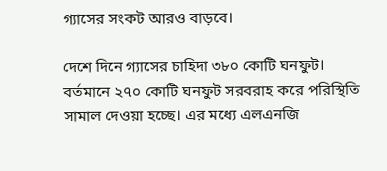গ্যাসের সংকট আরও বাড়বে।

দেশে দিনে গ্যাসের চাহিদা ৩৮০ কোটি ঘনফুট। বর্তমানে ২৭০ কোটি ঘনফুট সরবরাহ করে পরিস্থিতি সামাল দেওয়া হচ্ছে। এর মধ্যে এলএনজি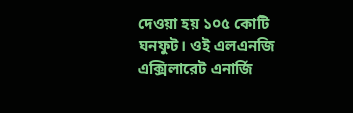দেওয়া হয় ১০৫ কোটি ঘনফুট। ওই এলএনজি এক্সিলারেট এনার্জি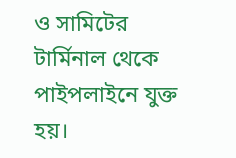ও সামিটের টার্মিনাল থেকে পাইপলাইনে যুক্ত হয়।